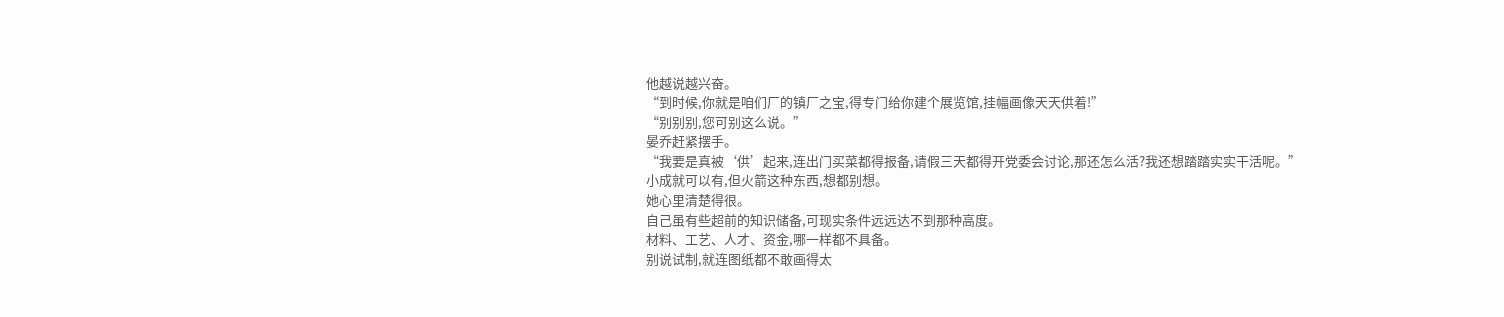他越说越兴奋。
“到时候,你就是咱们厂的镇厂之宝,得专门给你建个展览馆,挂幅画像天天供着!”
“别别别,您可别这么说。”
晏乔赶紧摆手。
“我要是真被‘供’起来,连出门买菜都得报备,请假三天都得开党委会讨论,那还怎么活?我还想踏踏实实干活呢。”
小成就可以有,但火箭这种东西,想都别想。
她心里清楚得很。
自己虽有些超前的知识储备,可现实条件远远达不到那种高度。
材料、工艺、人才、资金,哪一样都不具备。
别说试制,就连图纸都不敢画得太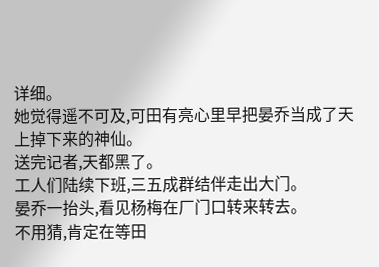详细。
她觉得遥不可及,可田有亮心里早把晏乔当成了天上掉下来的神仙。
送完记者,天都黑了。
工人们陆续下班,三五成群结伴走出大门。
晏乔一抬头,看见杨梅在厂门口转来转去。
不用猜,肯定在等田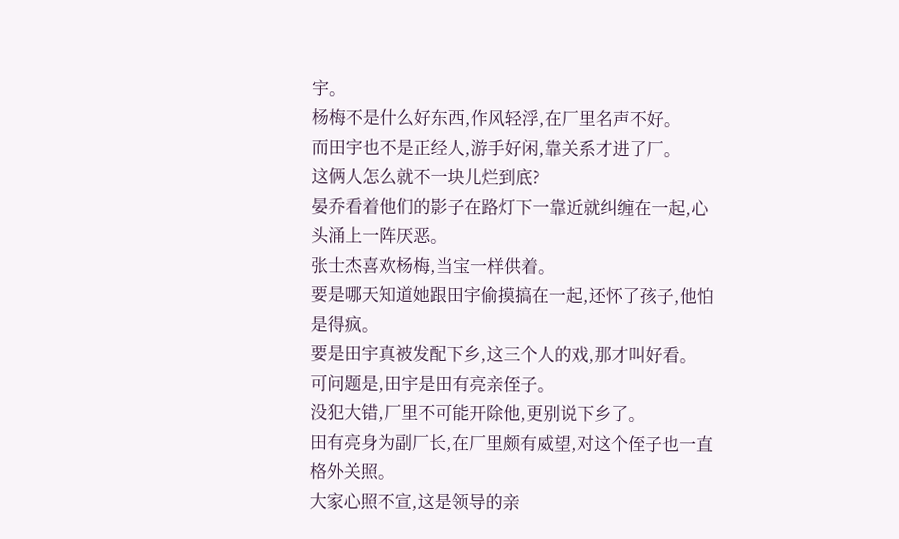宇。
杨梅不是什么好东西,作风轻浮,在厂里名声不好。
而田宇也不是正经人,游手好闲,靠关系才进了厂。
这俩人怎么就不一块儿烂到底?
晏乔看着他们的影子在路灯下一靠近就纠缠在一起,心头涌上一阵厌恶。
张士杰喜欢杨梅,当宝一样供着。
要是哪天知道她跟田宇偷摸搞在一起,还怀了孩子,他怕是得疯。
要是田宇真被发配下乡,这三个人的戏,那才叫好看。
可问题是,田宇是田有亮亲侄子。
没犯大错,厂里不可能开除他,更别说下乡了。
田有亮身为副厂长,在厂里颇有威望,对这个侄子也一直格外关照。
大家心照不宣,这是领导的亲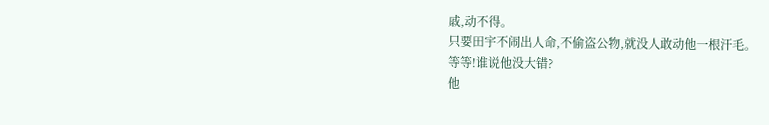戚,动不得。
只要田宇不闹出人命,不偷盗公物,就没人敢动他一根汗毛。
等等!谁说他没大错?
他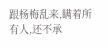跟杨梅乱来,瞒着所有人,还不承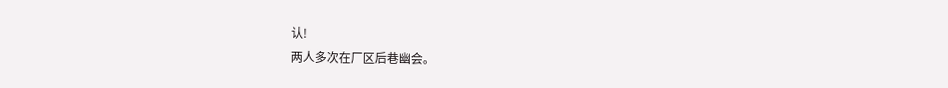认!
两人多次在厂区后巷幽会。